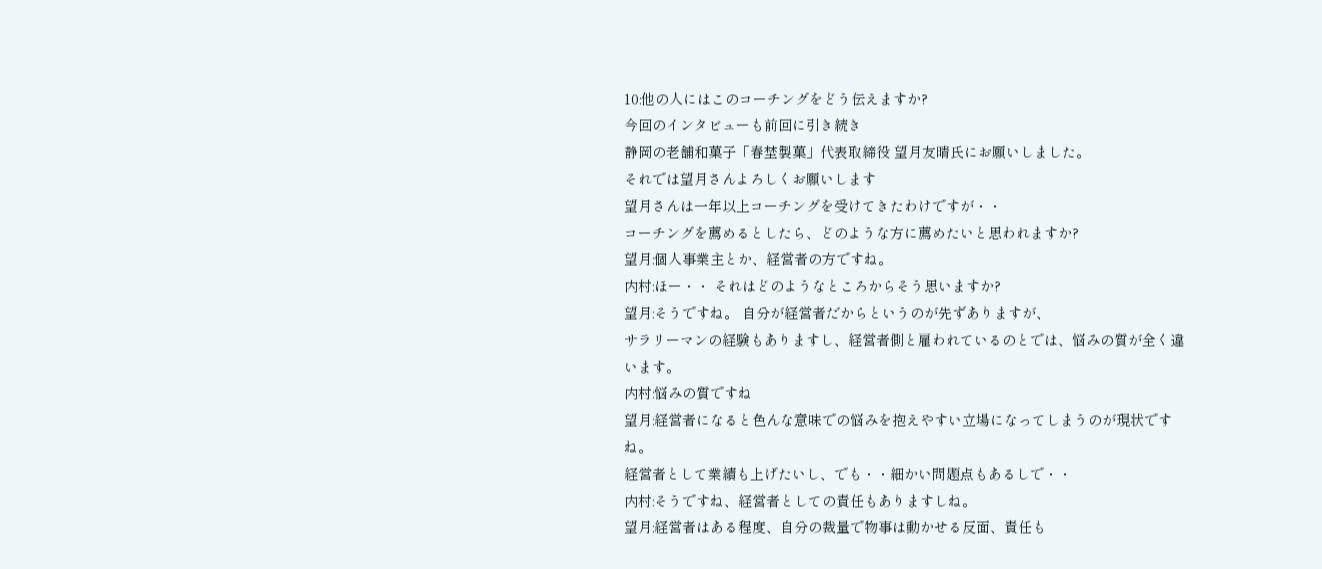10:他の人にはこのコーチングをどう伝えますか?
今回のインタビューも前回に引き続き
静岡の老舗和菓子「春埜製菓」代表取締役 望月友晴氏にお願いしました。
それでは望月さんよろしくお願いします
望月さんは一年以上コーチングを受けてきたわけですが・・
コーチングを薦めるとしたら、どのような方に薦めたいと思われますか?
望月:個人事業主とか、経営者の方ですね。
内村:ほー・・ それはどのようなところからそう思いますか?
望月:そうですね。 自分が経営者だからというのが先ずありますが、
サラリーマンの経験もありますし、経営者側と雇われているのとでは、悩みの質が全く違います。
内村:悩みの質ですね
望月:経営者になると色んな意味での悩みを抱えやすい立場になってしまうのが現状ですね。
経営者として業績も上げたいし、でも・・細かい問題点もあるしで・・
内村:そうですね、経営者としての責任もありますしね。
望月:経営者はある程度、自分の裁量で物事は動かせる反面、責任も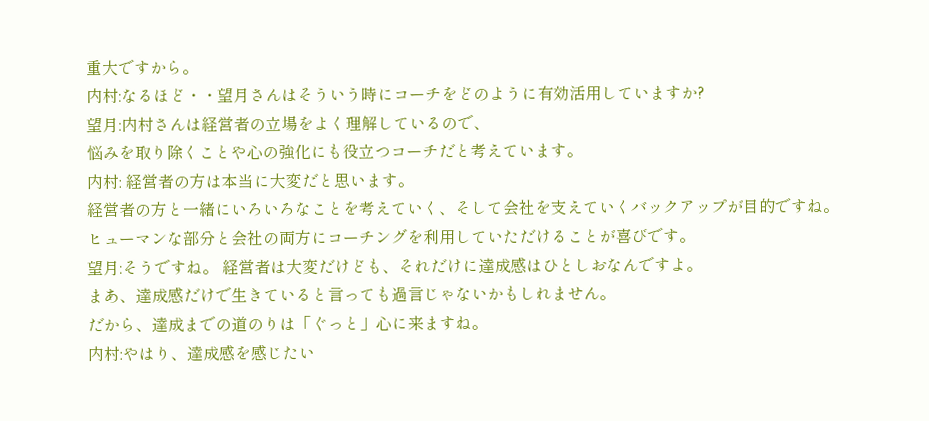重大ですから。
内村:なるほど・・望月さんはそういう時にコーチをどのように有効活用していますか?
望月:内村さんは経営者の立場をよく理解しているので、
悩みを取り除くことや心の強化にも役立つコーチだと考えています。
内村: 経営者の方は本当に大変だと思います。
経営者の方と一緒にいろいろなことを考えていく、そして会社を支えていくバックアップが目的ですね。
ヒューマンな部分と会社の両方にコーチングを利用していただけることが喜びです。
望月:そうですね。 経営者は大変だけども、それだけに達成感はひとしおなんですよ。
まあ、達成感だけで生きていると言っても過言じゃないかもしれません。
だから、達成までの道のりは「ぐっと」心に来ますね。
内村:やはり、達成感を感じたい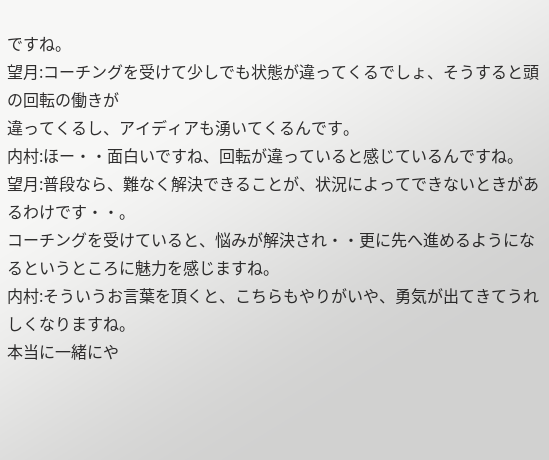ですね。
望月:コーチングを受けて少しでも状態が違ってくるでしょ、そうすると頭の回転の働きが
違ってくるし、アイディアも湧いてくるんです。
内村:ほー・・面白いですね、回転が違っていると感じているんですね。
望月:普段なら、難なく解決できることが、状況によってできないときがあるわけです・・。
コーチングを受けていると、悩みが解決され・・更に先へ進めるようになるというところに魅力を感じますね。
内村:そういうお言葉を頂くと、こちらもやりがいや、勇気が出てきてうれしくなりますね。
本当に一緒にや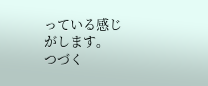っている感じがします。
つづく